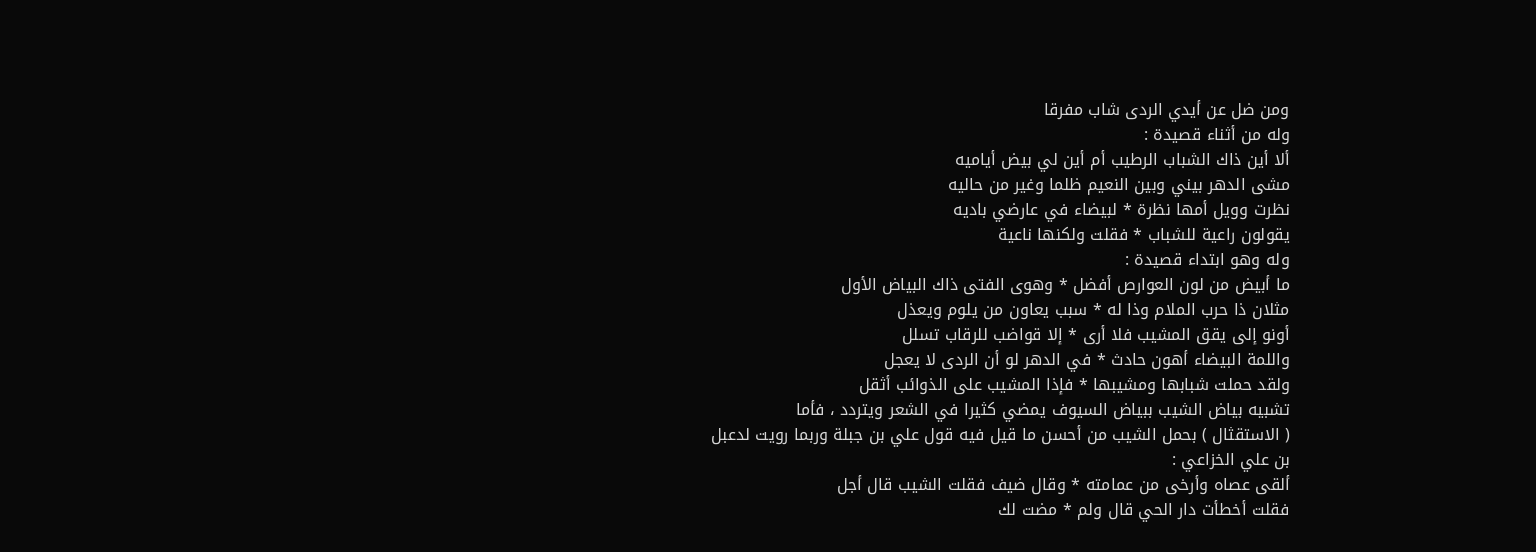ومن ضل عن أيدي الردى شاب مفرقا
وله من أثناء قصيدة :
ألا أين ذاك الشباب الرطيب أم أين لي بيض أياميه
مشى الدهر بيني وبين النعيم ظلما وغير من حاليه
نظرت وويل أمها نظرة * لبيضاء في عارضي باديه
يقولون راعية للشباب * فقلت ولكنها ناعية
وله وهو ابتداء قصيدة :
ما أبيض من لون العوارص أفضل * وهوى الفتى ذاك البياض الأول
مثلان ذا حرب الملام وذا له * سبب يعاون من يلوم ويعذل
أونو إلى يقق المشيب فلا أرى * إلا قواضب للرقاب تسلل
واللمة البيضاء أهون حادث * في الدهر لو أن الردى لا يعجل
ولقد حملت شبابها ومشيبها * فإذا المشيب على الذوائب أثقل
تشبيه بياض الشيب ببياض السيوف يمضي كثيرا في الشعر ويتردد ، فأما
( الاستقثال ) بحمل الشيب من أحسن ما قيل فيه قول علي بن جبلة وربما رويت لدعبل
بن علي الخزاعي :
ألقى عصاه وأرخى من عمامته * وقال ضيف فقلت الشيب قال أجل
فقلت أخطأت دار الحي قال ولم * مضت لك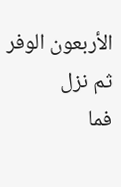الأربعون الوفر ثم نزل
فما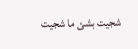شجيت بشئ ما شجيت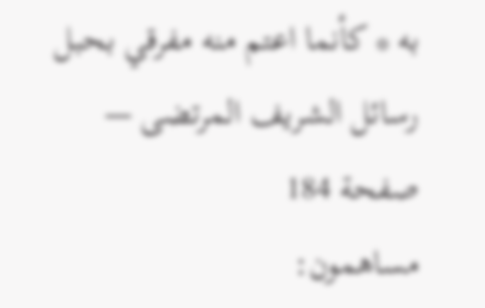به * كأنما اعتم منه مفرقي بحبل
رسائل الشريف المرتضى — صفحة 184
مساهمون: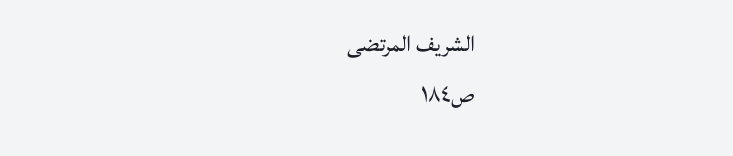الشريف المرتضى
ص١٨٤